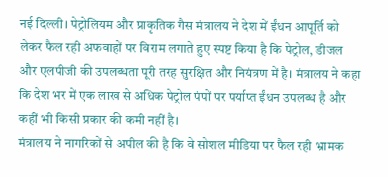नई दिल्ली। पेट्रोलियम और प्राकृतिक गैस मंत्रालय ने देश में ईंधन आपूर्ति को लेकर फैल रही अफवाहों पर विराम लगाते हुए स्पष्ट किया है कि पेट्रोल, डीजल और एलपीजी की उपलब्धता पूरी तरह सुरक्षित और नियंत्रण में है। मंत्रालय ने कहा कि देश भर में एक लाख से अधिक पेट्रोल पंपों पर पर्याप्त ईंधन उपलब्ध है और कहीं भी किसी प्रकार की कमी नहीं है।
मंत्रालय ने नागरिकों से अपील की है कि वे सोशल मीडिया पर फैल रही भ्रामक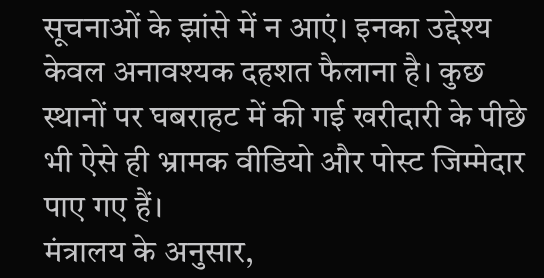सूचनाओं के झांसे में न आएं। इनका उद्देश्य केवल अनावश्यक दहशत फैलाना है। कुछ स्थानों पर घबराहट में की गई खरीदारी के पीछे भी ऐसे ही भ्रामक वीडियो और पोस्ट जिम्मेदार पाए गए हैं।
मंत्रालय के अनुसार,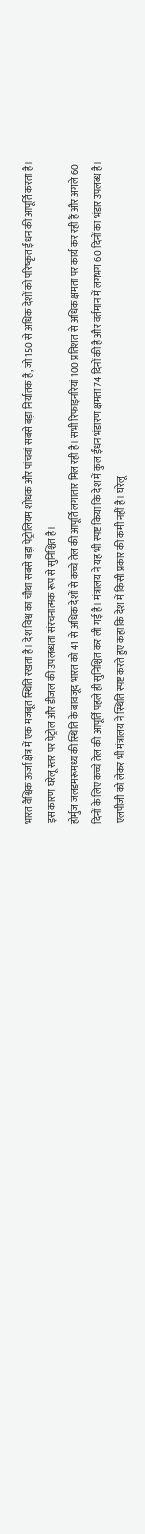भारत वैश्विक ऊर्जा क्षेत्र में एक मजबूत स्थिति रखता है। देश विश्व का चौथा सबसे बड़ा पेट्रोलियम शोधक और पांचवां सबसे बड़ा निर्यातक है, जो 150 से अधिक देशों को परिष्कृत ईंधन की आपूर्ति करता है। इस कारण घरेलू स्तर पर पेट्रोल और डीजल की उपलब्धता संरचनात्मक रूप से सुनिश्चित है।
होर्मुज जलडमरूमध्य की स्थिति के बावजूद भारत को 41 से अधिक देशों से कच्चे तेल की आपूर्ति लगातार मिल रही है। सभी रिफाइनरियां 100 प्रतिशत से अधिक क्षमता पर कार्य कर रही हैं और अगले 60 दिनों के लिए कच्चे तेल की आपूर्ति पहले ही सुनिश्चित कर ली गई है। मंत्रालय ने यह भी स्पष्ट किया कि देश में कुल ईंधन भंडारण क्षमता 74 दिनों की है और वर्तमान में लगभग 60 दिनों का भंडार उपलब्ध है।
एलपीजी को लेकर भी मंत्रालय ने स्थिति स्पष्ट करते हुए कहा कि देश में किसी प्रकार की कमी नहीं है। घरेलू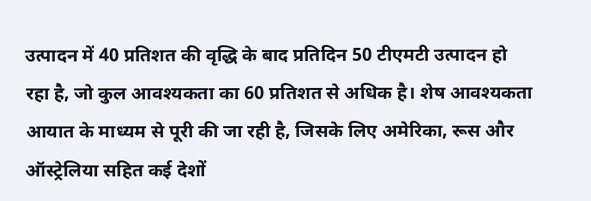उत्पादन में 40 प्रतिशत की वृद्धि के बाद प्रतिदिन 50 टीएमटी उत्पादन हो रहा है, जो कुल आवश्यकता का 60 प्रतिशत से अधिक है। शेष आवश्यकता आयात के माध्यम से पूरी की जा रही है, जिसके लिए अमेरिका, रूस और ऑस्ट्रेलिया सहित कई देशों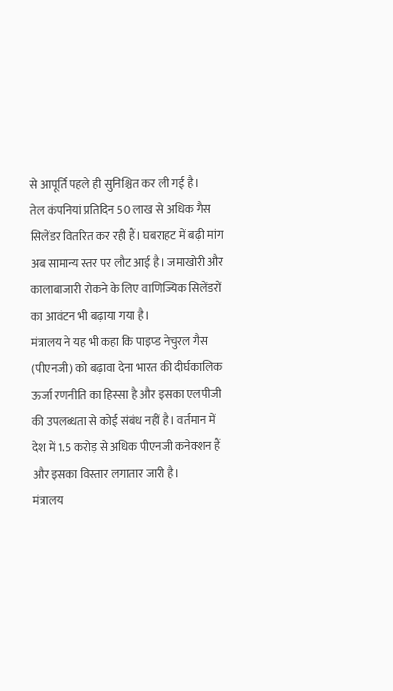से आपूर्ति पहले ही सुनिश्चित कर ली गई है।
तेल कंपनियां प्रतिदिन 50 लाख से अधिक गैस सिलेंडर वितरित कर रही हैं। घबराहट में बढ़ी मांग अब सामान्य स्तर पर लौट आई है। जमाखोरी और कालाबाजारी रोकने के लिए वाणिज्यिक सिलेंडरों का आवंटन भी बढ़ाया गया है।
मंत्रालय ने यह भी कहा कि पाइप्ड नेचुरल गैस (पीएनजी) को बढ़ावा देना भारत की दीर्घकालिक ऊर्जा रणनीति का हिस्सा है और इसका एलपीजी की उपलब्धता से कोई संबंध नहीं है। वर्तमान में देश में 1.5 करोड़ से अधिक पीएनजी कनेक्शन हैं और इसका विस्तार लगातार जारी है।
मंत्रालय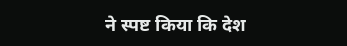ने स्पष्ट किया कि देश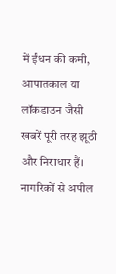में ईंधन की कमी, आपातकाल या लॉकडाउन जैसी खबरें पूरी तरह झूठी और निराधार हैं। नागरिकों से अपील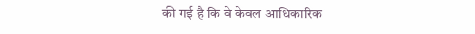की गई है कि वे केवल आधिकारिक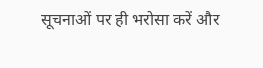सूचनाओं पर ही भरोसा करें और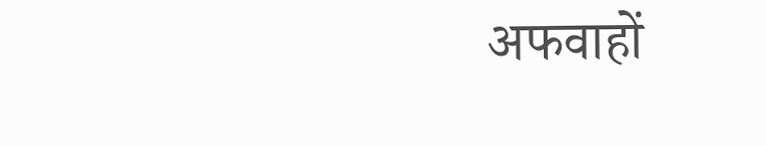अफवाहों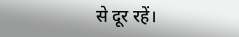से दूर रहें।